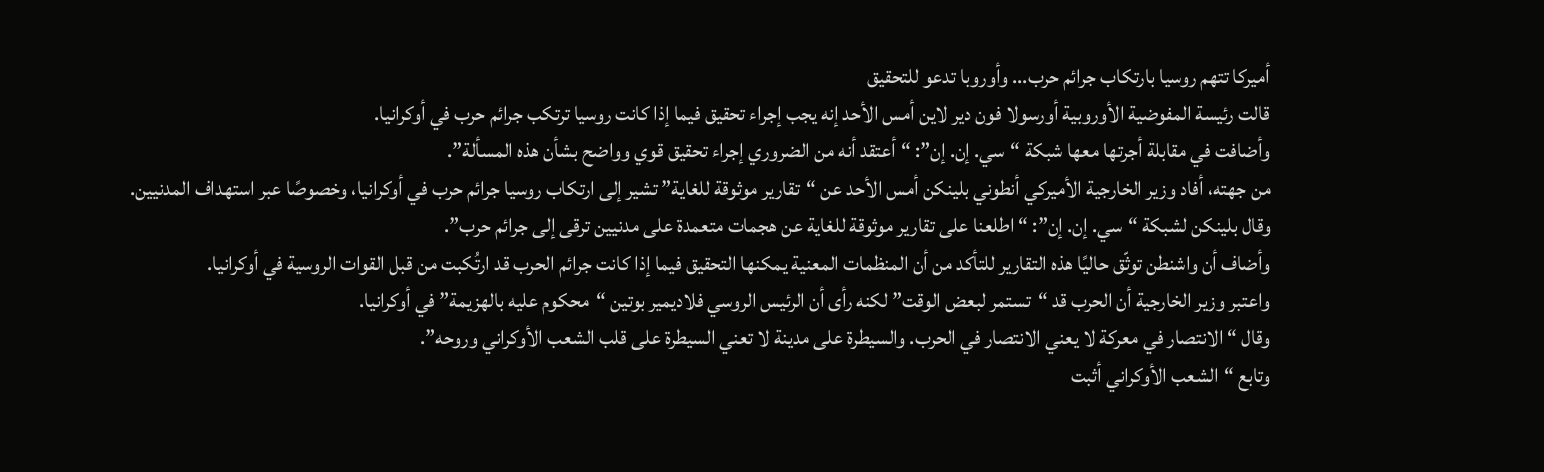أميركا تتهم روسيا بارتكاب جرائم حرب... وأوروبا تدعو للتحقيق
قالت رئيسة المفوضية الأوروبية أورسولا فون دير لاين أمس الأحد إنه يجب إجراء تحقيق فيما إذا كانت روسيا ترتكب جرائم حرب في أوكرانيا.
وأضافت في مقابلة أجرتها معها شبكة “سي. إن. إن”: “أعتقد أنه من الضروري إجراء تحقيق قوي وواضح بشأن هذه المسألة”.
من جهته، أفاد وزير الخارجية الأميركي أنطوني بلينكن أمس الأحد عن “تقارير موثوقة للغاية” تشير إلى ارتكاب روسيا جرائم حرب في أوكرانيا، وخصوصًا عبر استهداف المدنيين.
وقال بلينكن لشبكة “سي. إن. إن”: “اطلعنا على تقارير موثوقة للغاية عن هجمات متعمدة على مدنيين ترقى إلى جرائم حرب”.
وأضاف أن واشنطن توثّق حاليًا هذه التقارير للتأكد من أن المنظمات المعنية يمكنها التحقيق فيما إذا كانت جرائم الحرب قد ارتُكبت من قبل القوات الروسية في أوكرانيا.
واعتبر وزير الخارجية أن الحرب قد “تستمر لبعض الوقت” لكنه رأى أن الرئيس الروسي فلاديمير بوتين “محكوم عليه بالهزيمة” في أوكرانيا.
وقال “الانتصار في معركة لا يعني الانتصار في الحرب. والسيطرة على مدينة لا تعني السيطرة على قلب الشعب الأوكراني وروحه”.
وتابع “الشعب الأوكراني أثبت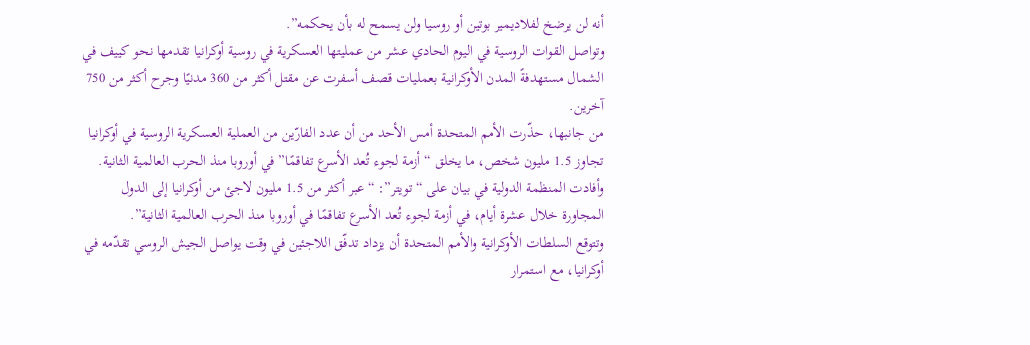أنه لن يرضخ لفلاديمير بوتين أو روسيا ولن يسمح له بأن يحكمه”.
وتواصل القوات الروسية في اليوم الحادي عشر من عمليتها العسكرية في روسية أوكرانيا تقدمها نحو كييف في الشمال مستهدفةً المدن الأوكرانية بعمليات قصف أسفرت عن مقتل أكثر من 360 مدنيًا وجرح أكثر من 750 آخرين.
من جانبها، حذّرت الأمم المتحدة أمس الأحد من أن عدد الفارّين من العملية العسكرية الروسية في أوكرانيا تجاوز 1.5 مليون شخص، ما يخلق “أزمة لجوء تُعد الأسرع تفاقمًا” في أوروبا منذ الحرب العالمية الثانية.
وأفادت المنظمة الدولية في بيان على “تويتر”: “عبر أكثر من 1.5 مليون لاجئ من أوكرانيا إلى الدول المجاورة خلال عشرة أيام، في أزمة لجوء تُعد الأسرع تفاقمًا في أوروبا منذ الحرب العالمية الثانية”.
وتتوقع السلطات الأوكرانية والأمم المتحدة أن يزداد تدفّق اللاجئين في وقت يواصل الجيش الروسي تقدّمه في أوكرانيا، مع استمرار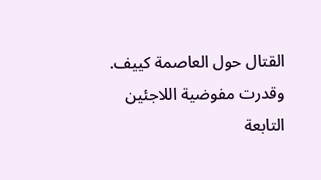القتال حول العاصمة كييف.
وقدرت مفوضية اللاجئين التابعة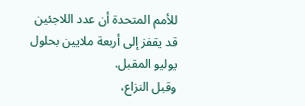للأمم المتحدة أن عدد اللاجئين قد يقفز إلى أربعة ملايين بحلول يوليو المقبل.
وقبل النزاع،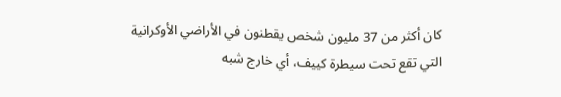كان أكثر من 37 مليون شخص يقطنون في الأراضي الأوكرانية التي تقع تحت سيطرة كييف، أي خارج شبه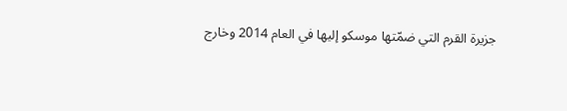جزيرة القرم التي ضمّتها موسكو إليها في العام 2014 وخارج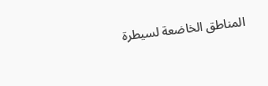المناطق الخاضعة لسيطرة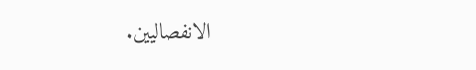الانفصاليين.